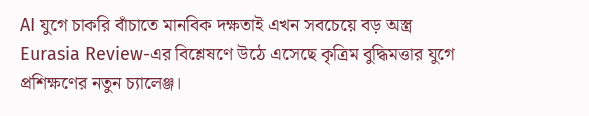AI যুগে চাকরি বাঁচাতে মানবিক দক্ষতাই এখন সবচেয়ে বড় অস্ত্র
Eurasia Review-এর বিশ্লেষণে উঠে এসেছে কৃত্রিম বুদ্ধিমত্তার যুগে প্রশিক্ষণের নতুন চ্যালেঞ্জ।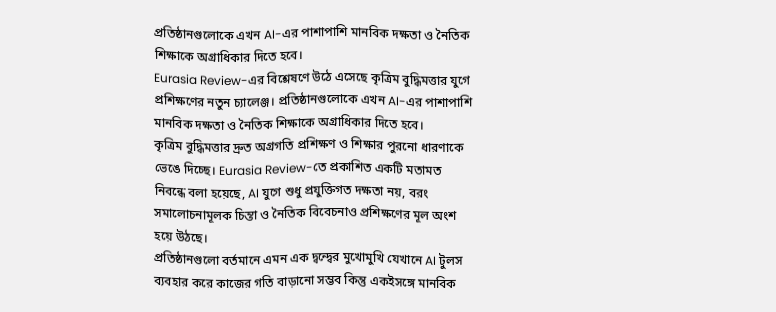প্রতিষ্ঠানগুলোকে এখন AI-এর পাশাপাশি মানবিক দক্ষতা ও নৈতিক শিক্ষাকে অগ্রাধিকার দিতে হবে।
Eurasia Review-এর বিশ্লেষণে উঠে এসেছে কৃত্রিম বুদ্ধিমত্তার যুগে প্রশিক্ষণের নতুন চ্যালেঞ্জ। প্রতিষ্ঠানগুলোকে এখন AI-এর পাশাপাশি মানবিক দক্ষতা ও নৈতিক শিক্ষাকে অগ্রাধিকার দিতে হবে।
কৃত্রিম বুদ্ধিমত্তার দ্রুত অগ্রগতি প্রশিক্ষণ ও শিক্ষার পুরনো ধারণাকে ভেঙে দিচ্ছে। Eurasia Review-তে প্রকাশিত একটি মতামত নিবন্ধে বলা হয়েছে, AI যুগে শুধু প্রযুক্তিগত দক্ষতা নয়, বরং সমালোচনামূলক চিন্তা ও নৈতিক বিবেচনাও প্রশিক্ষণের মূল অংশ হয়ে উঠছে।
প্রতিষ্ঠানগুলো বর্তমানে এমন এক দ্বন্দ্বের মুখোমুখি যেখানে AI টুলস ব্যবহার করে কাজের গতি বাড়ানো সম্ভব কিন্তু একইসঙ্গে মানবিক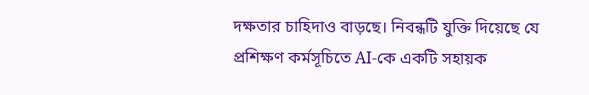দক্ষতার চাহিদাও বাড়ছে। নিবন্ধটি যুক্তি দিয়েছে যে প্রশিক্ষণ কর্মসূচিতে AI-কে একটি সহায়ক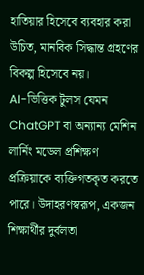হাতিয়ার হিসেবে ব্যবহার করা উচিত, মানবিক সিদ্ধান্ত গ্রহণের বিকল্প হিসেবে নয়।
AI-ভিত্তিক টুলস যেমন ChatGPT বা অন্যান্য মেশিন লার্নিং মডেল প্রশিক্ষণ প্রক্রিয়াকে ব্যক্তিগতকৃত করতে পারে। উদাহরণস্বরূপ, একজন শিক্ষার্থীর দুর্বলতা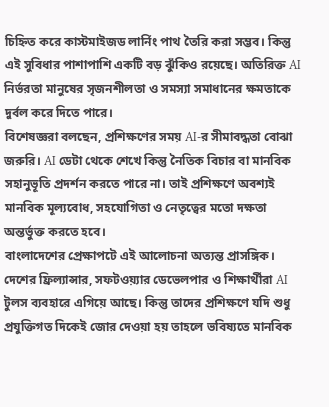চিহ্নিত করে কাস্টমাইজড লার্নিং পাথ তৈরি করা সম্ভব। কিন্তু এই সুবিধার পাশাপাশি একটি বড় ঝুঁকিও রয়েছে। অতিরিক্ত AI নির্ভরতা মানুষের সৃজনশীলতা ও সমস্যা সমাধানের ক্ষমতাকে দুর্বল করে দিতে পারে।
বিশেষজ্ঞরা বলছেন, প্রশিক্ষণের সময় AI-র সীমাবদ্ধতা বোঝা জরুরি। AI ডেটা থেকে শেখে কিন্তু নৈতিক বিচার বা মানবিক সহানুভূতি প্রদর্শন করতে পারে না। তাই প্রশিক্ষণে অবশ্যই মানবিক মূল্যবোধ, সহযোগিতা ও নেতৃত্বের মতো দক্ষতা অন্তর্ভুক্ত করতে হবে।
বাংলাদেশের প্রেক্ষাপটে এই আলোচনা অত্যন্ত প্রাসঙ্গিক। দেশের ফ্রিল্যান্সার, সফটওয়্যার ডেভেলপার ও শিক্ষার্থীরা AI টুলস ব্যবহারে এগিয়ে আছে। কিন্তু তাদের প্রশিক্ষণে যদি শুধু প্রযুক্তিগত দিকেই জোর দেওয়া হয় তাহলে ভবিষ্যতে মানবিক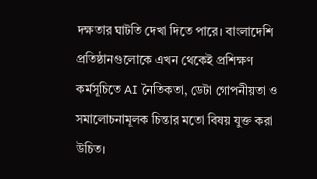দক্ষতার ঘাটতি দেখা দিতে পারে। বাংলাদেশি প্রতিষ্ঠানগুলোকে এখন থেকেই প্রশিক্ষণ কর্মসূচিতে AI নৈতিকতা, ডেটা গোপনীয়তা ও সমালোচনামূলক চিন্তার মতো বিষয় যুক্ত করা উচিত।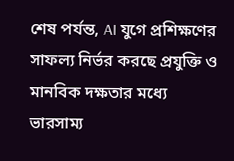শেষ পর্যন্ত, AI যুগে প্রশিক্ষণের সাফল্য নির্ভর করছে প্রযুক্তি ও মানবিক দক্ষতার মধ্যে ভারসাম্য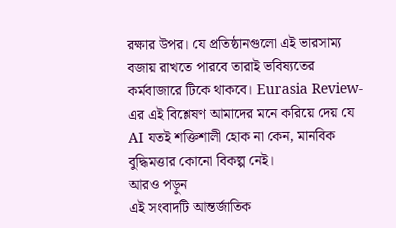রক্ষার উপর। যে প্রতিষ্ঠানগুলো এই ভারসাম্য বজায় রাখতে পারবে তারাই ভবিষ্যতের কর্মবাজারে টিকে থাকবে। Eurasia Review-এর এই বিশ্লেষণ আমাদের মনে করিয়ে দেয় যে AI যতই শক্তিশালী হোক না কেন, মানবিক বুদ্ধিমত্তার কোনো বিকল্প নেই।
আরও পড়ুন
এই সংবাদটি আন্তর্জাতিক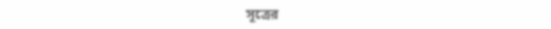সূত্রের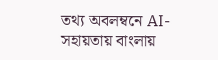তথ্য অবলম্বনে AI-সহায়তায় বাংলায়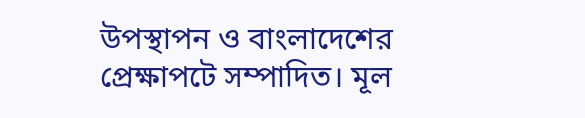উপস্থাপন ও বাংলাদেশের প্রেক্ষাপটে সম্পাদিত। মূল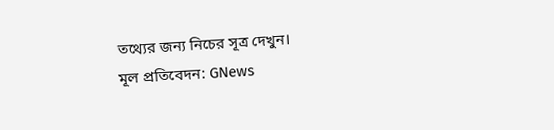তথ্যের জন্য নিচের সূত্র দেখুন।
মূল প্রতিবেদন: GNews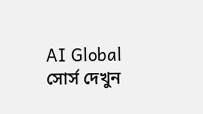AI Global
সোর্স দেখুন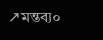↗মন্তব্য০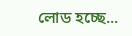লোড হচ্ছে...